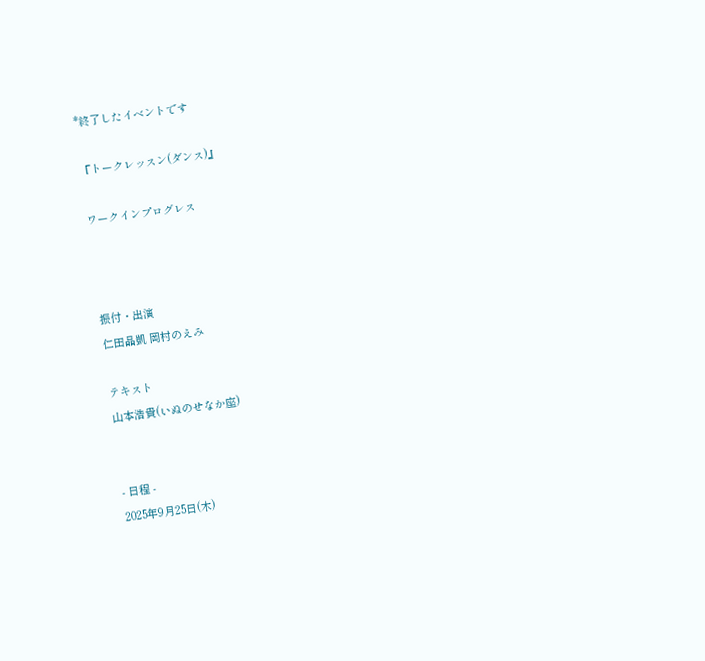*終了したイベントです

『トークレッスン(ダンス)』

ワークインプログレス



振付・出演
仁田晶凱 岡村のえみ

テキスト
山本浩貴(いぬのせなか座)


- 日程 -
2025年9月25日(木)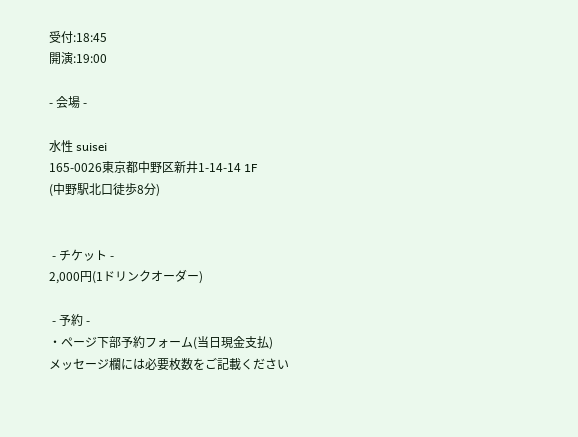受付:18:45
開演:19:00

- 会場 -

水性 suisei
165-0026東京都中野区新井1-14-14 1F
(中野駅北口徒歩8分)


 - チケット -
2,000円(1ドリンクオーダー)

 - 予約 -
・ページ下部予約フォーム(当日現金支払)
メッセージ欄には必要枚数をご記載ください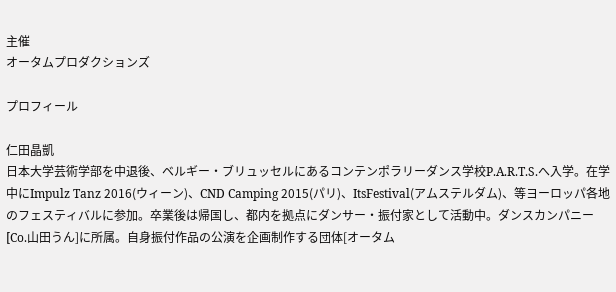主催
オータムプロダクションズ

プロフィール

仁田晶凱
⽇本⼤学芸術学部を中退後、ベルギー・ブリュッセルにあるコンテンポラリーダンス学校P.A.R.T.S.へ⼊学。在学中にImpulz Tanz 2016(ウィーン)、CND Camping 2015(パリ)、ItsFestival(アムステルダム)、等ヨーロッパ各地のフェスティバルに参加。卒業後は帰国し、都内を拠点にダンサー・振付家として活動中。ダンスカンパニー[Co.⼭⽥うん]に所属。⾃⾝振付作品の公演を企画制作する団体[オータム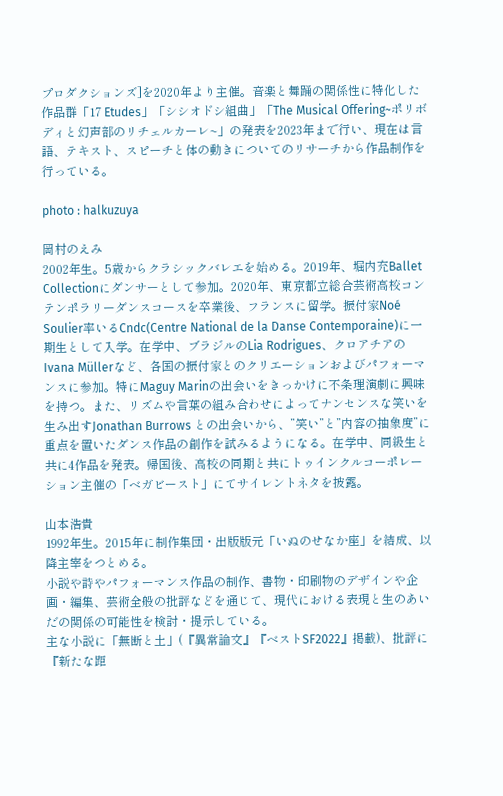プロダクションズ]を2020年より主催。音楽と舞踊の関係性に特化した作品群「17 Etudes」「シシオドシ組曲」「The Musical Offering~ポリボディと幻声部のリチェルカーレ~」の発表を2023年まで行い、現在は言語、テキスト、スピーチと体の動きについてのリサーチから作品制作を行っている。

photo : halkuzuya

岡村のえみ
2002年生。5歳からクラシックバレエを始める。2019年、堀内充Ballet Collectionにダンサーとして参加。2020年、東京都立総合芸術高校コンテンポラリーダンスコースを卒業後、フランスに留学。振付家Noé Soulier率いるCndc(Centre National de la Danse Contemporaine)に一期生として入学。在学中、ブラジルのLia Rodrigues、クロアチアのIvana Müllerなど、各国の振付家とのクリエーションおよびパフォーマンスに参加。特にMaguy Marinの出会いをきっかけに不条理演劇に興味を持つ。また、リズムや言葉の組み合わせによってナンセンスな笑いを生み出すJonathan Burrows との出会いから、”笑い”と”内容の抽象度”に重点を置いたダンス作品の創作を試みるようになる。在学中、同級生と共に4作品を発表。帰国後、高校の同期と共にトゥインクルコーポレーション主催の「ベガビースト」にてサイレントネタを披露。

山本浩貴
1992年生。2015年に制作集団・出版版元「いぬのせなか座」を結成、以降主宰をつとめる。
小説や詩やパフォーマンス作品の制作、書物・印刷物のデザインや企画・編集、芸術全般の批評などを通じて、現代における表現と生のあいだの関係の可能性を検討・提示している。
主な小説に「無断と土」(『異常論文』『ベストSF2022』掲載)、批評に『新たな距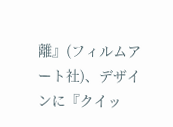離』(フィルムアート社)、デザインに『クイッ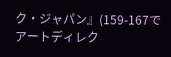ク・ジャパン』(159-167でアートディレク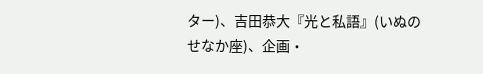ター)、吉田恭大『光と私語』(いぬのせなか座)、企画・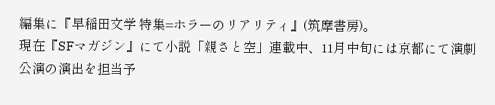編集に『早稲田文学 特集=ホラーのリアリティ』(筑摩書房)。
現在『SFマガジン』にて小説「親さと空」連載中、11月中旬には京都にて演劇公演の演出を担当予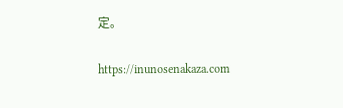定。

https://inunosenakaza.com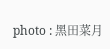photo : 黑田菜月